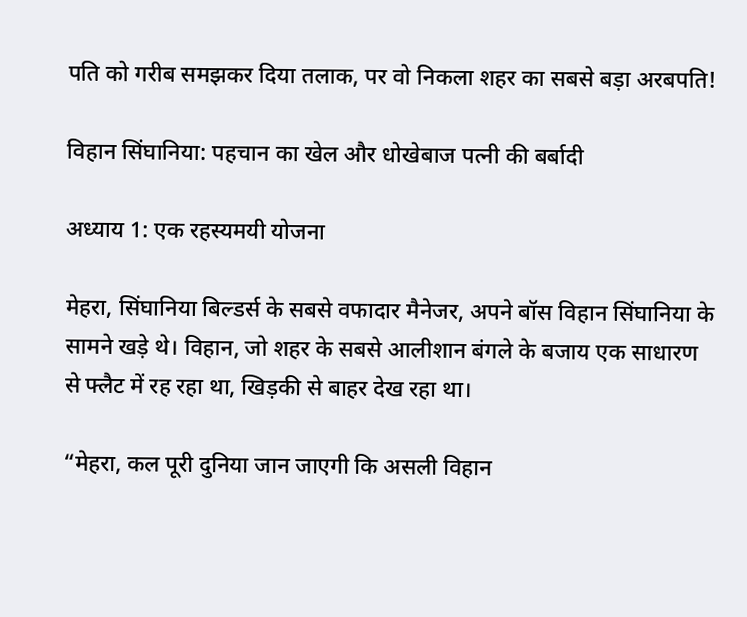पति को गरीब समझकर दिया तलाक, पर वो निकला शहर का सबसे बड़ा अरबपति!

विहान सिंघानिया: पहचान का खेल और धोखेबाज पत्नी की बर्बादी

अध्याय 1: एक रहस्यमयी योजना

मेहरा, सिंघानिया बिल्डर्स के सबसे वफादार मैनेजर, अपने बॉस विहान सिंघानिया के सामने खड़े थे। विहान, जो शहर के सबसे आलीशान बंगले के बजाय एक साधारण से फ्लैट में रह रहा था, खिड़की से बाहर देख रहा था।

“मेहरा, कल पूरी दुनिया जान जाएगी कि असली विहान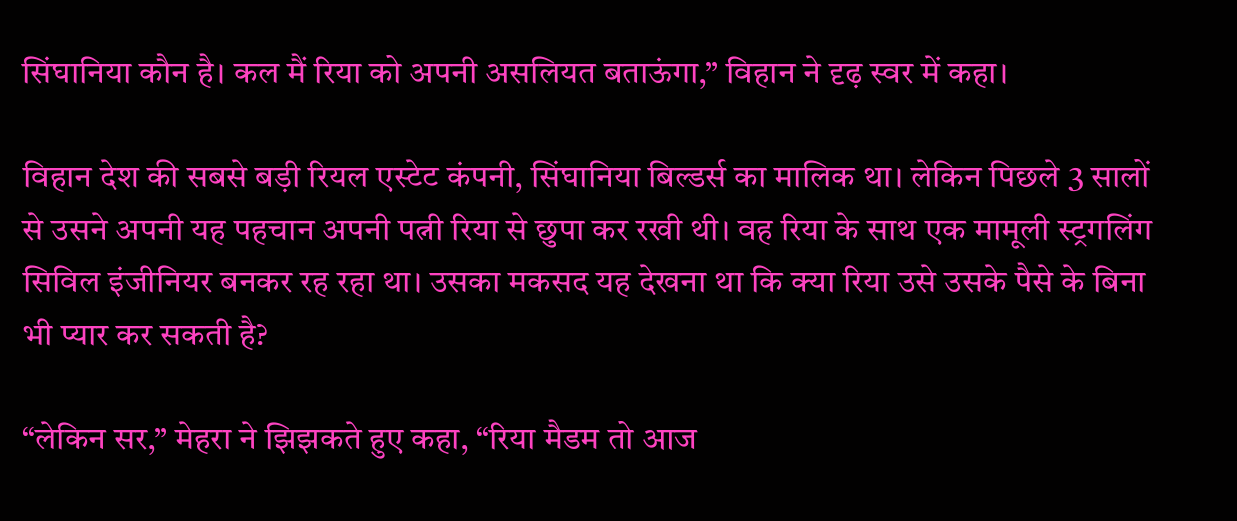सिंघानिया कौन है। कल मैं रिया को अपनी असलियत बताऊंगा,” विहान ने दृढ़ स्वर में कहा।

विहान देश की सबसे बड़ी रियल एस्टेट कंपनी, सिंघानिया बिल्डर्स का मालिक था। लेकिन पिछले 3 सालों से उसने अपनी यह पहचान अपनी पत्नी रिया से छुपा कर रखी थी। वह रिया के साथ एक मामूली स्ट्रगलिंग सिविल इंजीनियर बनकर रह रहा था। उसका मकसद यह देखना था कि क्या रिया उसे उसके पैसे के बिना भी प्यार कर सकती है?

“लेकिन सर,” मेहरा ने झिझकते हुए कहा, “रिया मैडम तो आज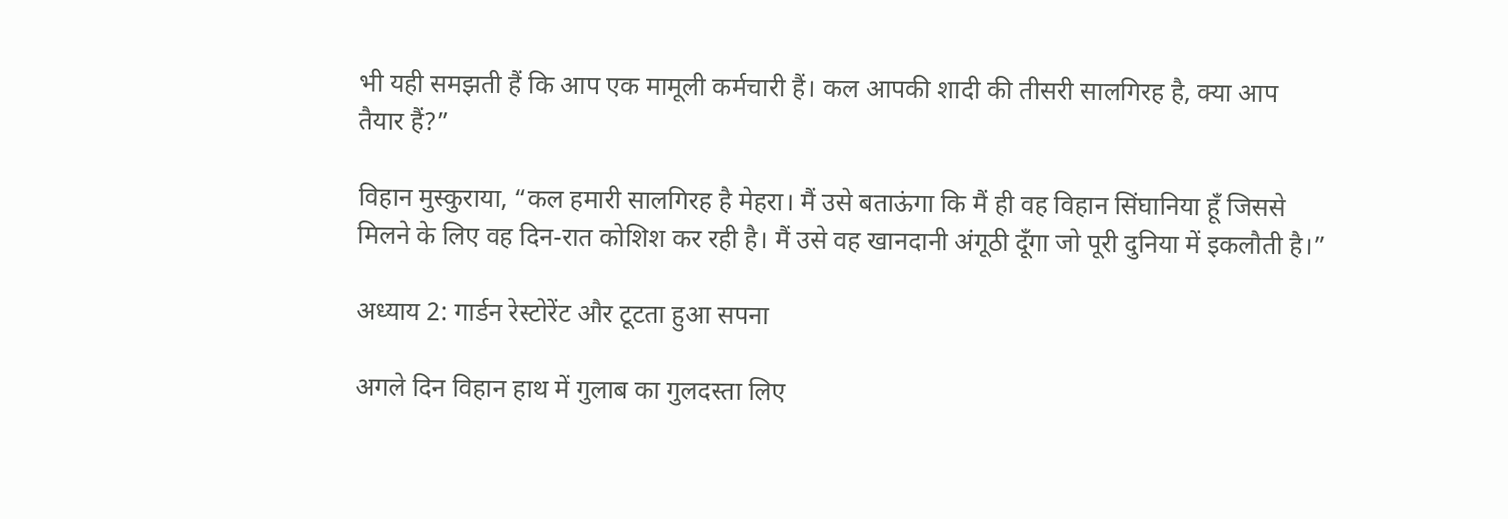भी यही समझती हैं कि आप एक मामूली कर्मचारी हैं। कल आपकी शादी की तीसरी सालगिरह है, क्या आप तैयार हैं?”

विहान मुस्कुराया, “कल हमारी सालगिरह है मेहरा। मैं उसे बताऊंगा कि मैं ही वह विहान सिंघानिया हूँ जिससे मिलने के लिए वह दिन-रात कोशिश कर रही है। मैं उसे वह खानदानी अंगूठी दूँगा जो पूरी दुनिया में इकलौती है।”

अध्याय 2: गार्डन रेस्टोरेंट और टूटता हुआ सपना

अगले दिन विहान हाथ में गुलाब का गुलदस्ता लिए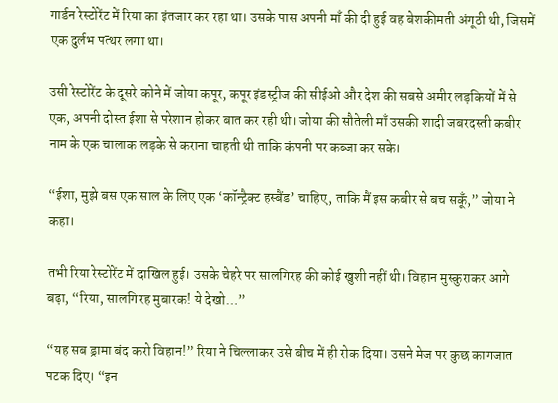गार्डन रेस्टोरेंट में रिया का इंतजार कर रहा था। उसके पास अपनी माँ की दी हुई वह बेशकीमती अंगूठी थी, जिसमें एक दुर्लभ पत्थर लगा था।

उसी रेस्टोरेंट के दूसरे कोने में जोया कपूर, कपूर इंडस्ट्रीज की सीईओ और देश की सबसे अमीर लड़कियों में से एक, अपनी दोस्त ईशा से परेशान होकर बात कर रही थी। जोया की सौतेली माँ उसकी शादी जबरदस्ती कबीर नाम के एक चालाक लड़के से कराना चाहती थी ताकि कंपनी पर कब्जा कर सके।

“ईशा, मुझे बस एक साल के लिए एक ‘कॉन्ट्रैक्ट हस्बैंड’ चाहिए, ताकि मैं इस कबीर से बच सकूँ,” जोया ने कहा।

तभी रिया रेस्टोरेंट में दाखिल हुई। उसके चेहरे पर सालगिरह की कोई खुशी नहीं थी। विहान मुस्कुराकर आगे बढ़ा, “रिया, सालगिरह मुबारक! ये देखो…”

“यह सब ड्रामा बंद करो विहान!” रिया ने चिल्लाकर उसे बीच में ही रोक दिया। उसने मेज पर कुछ कागजात पटक दिए। “इन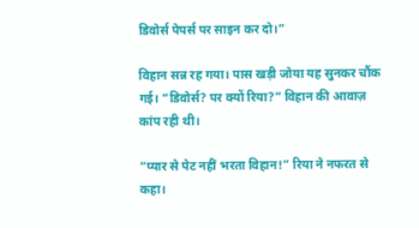डिवोर्स पेपर्स पर साइन कर दो।”

विहान सन्न रह गया। पास खड़ी जोया यह सुनकर चौंक गई। “डिवोर्स? पर क्यों रिया?” विहान की आवाज़ कांप रही थी।

“प्यार से पेट नहीं भरता विहान!” रिया ने नफरत से कहा।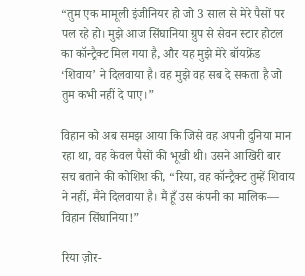“तुम एक मामूली इंजीनियर हो जो 3 साल से मेरे पैसों पर पल रहे हो। मुझे आज सिंघानिया ग्रुप से सेवन स्टार होटल का कॉन्ट्रैक्ट मिल गया है, और यह मुझे मेरे बॉयफ्रेंड ‘शिवाय’ ने दिलवाया है। वह मुझे वह सब दे सकता है जो तुम कभी नहीं दे पाए।”

विहान को अब समझ आया कि जिसे वह अपनी दुनिया मान रहा था, वह केवल पैसों की भूखी थी। उसने आखिरी बार सच बताने की कोशिश की, “रिया, वह कॉन्ट्रैक्ट तुम्हें शिवाय ने नहीं, मैंने दिलवाया है। मैं हूँ उस कंपनी का मालिक— विहान सिंघानिया!”

रिया ज़ोर-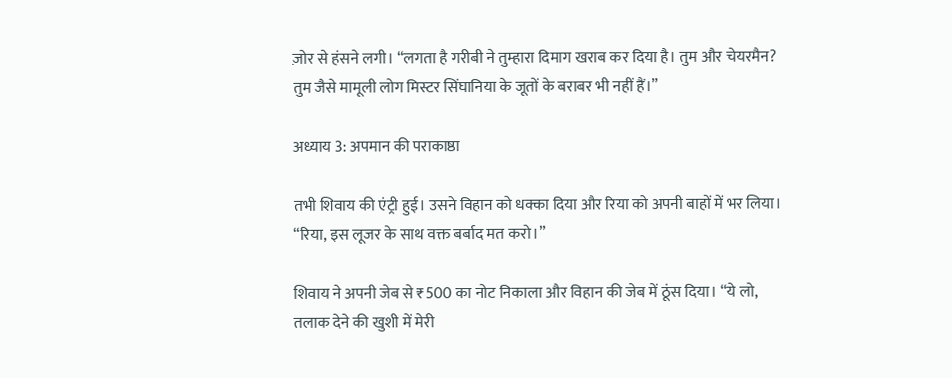ज़ोर से हंसने लगी। “लगता है गरीबी ने तुम्हारा दिमाग खराब कर दिया है। तुम और चेयरमैन? तुम जैसे मामूली लोग मिस्टर सिंघानिया के जूतों के बराबर भी नहीं हैं।”

अध्याय 3: अपमान की पराकाष्ठा

तभी शिवाय की एंट्री हुई। उसने विहान को धक्का दिया और रिया को अपनी बाहों में भर लिया। “रिया, इस लूजर के साथ वक्त बर्बाद मत करो।”

शिवाय ने अपनी जेब से ₹500 का नोट निकाला और विहान की जेब में ठूंस दिया। “ये लो, तलाक देने की खुशी में मेरी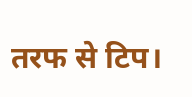तरफ से टिप।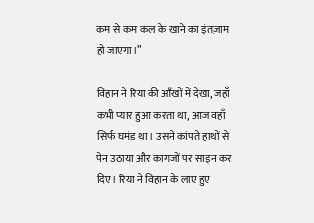कम से कम कल के खाने का इंतज़ाम हो जाएगा।”

विहान ने रिया की आँखों में देखा, जहाँ कभी प्यार हुआ करता था, आज वहाँ सिर्फ घमंड था। उसने कांपते हाथों से पेन उठाया और कागजों पर साइन कर दिए। रिया ने विहान के लाए हुए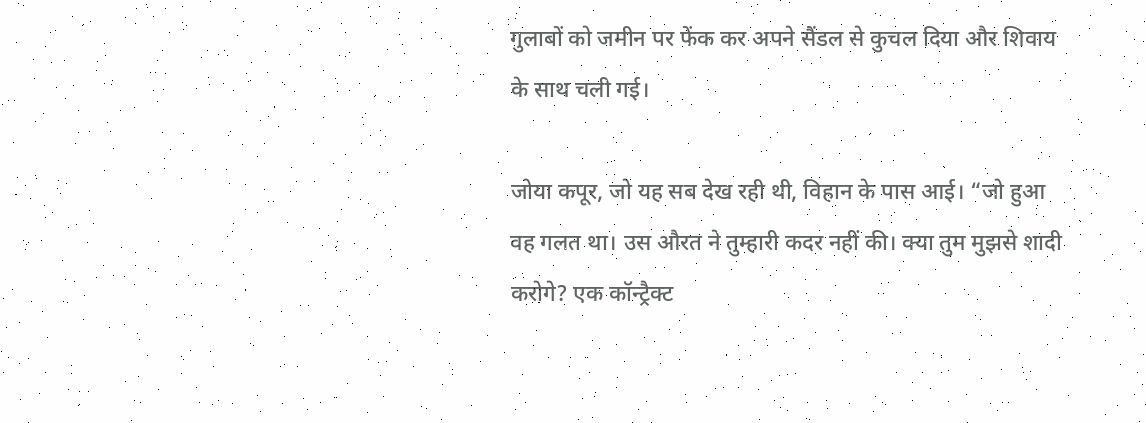गुलाबों को जमीन पर फेंक कर अपने सैंडल से कुचल दिया और शिवाय के साथ चली गई।

जोया कपूर, जो यह सब देख रही थी, विहान के पास आई। “जो हुआ वह गलत था। उस औरत ने तुम्हारी कदर नहीं की। क्या तुम मुझसे शादी करोगे? एक कॉन्ट्रैक्ट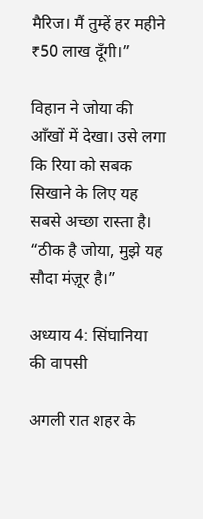मैरिज। मैं तुम्हें हर महीने ₹50 लाख दूँगी।”

विहान ने जोया की आँखों में देखा। उसे लगा कि रिया को सबक सिखाने के लिए यह सबसे अच्छा रास्ता है। “ठीक है जोया, मुझे यह सौदा मंज़ूर है।”

अध्याय 4: सिंघानिया की वापसी

अगली रात शहर के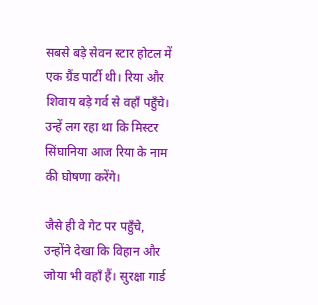सबसे बड़े सेवन स्टार होटल में एक ग्रैंड पार्टी थी। रिया और शिवाय बड़े गर्व से वहाँ पहुँचे। उन्हें लग रहा था कि मिस्टर सिंघानिया आज रिया के नाम की घोषणा करेंगे।

जैसे ही वे गेट पर पहुँचे, उन्होंने देखा कि विहान और जोया भी वहाँ हैं। सुरक्षा गार्ड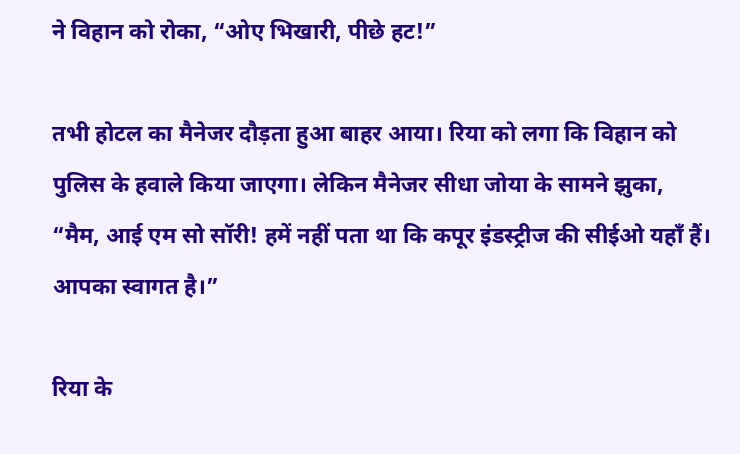ने विहान को रोका, “ओए भिखारी, पीछे हट!”

तभी होटल का मैनेजर दौड़ता हुआ बाहर आया। रिया को लगा कि विहान को पुलिस के हवाले किया जाएगा। लेकिन मैनेजर सीधा जोया के सामने झुका, “मैम, आई एम सो सॉरी! हमें नहीं पता था कि कपूर इंडस्ट्रीज की सीईओ यहाँ हैं। आपका स्वागत है।”

रिया के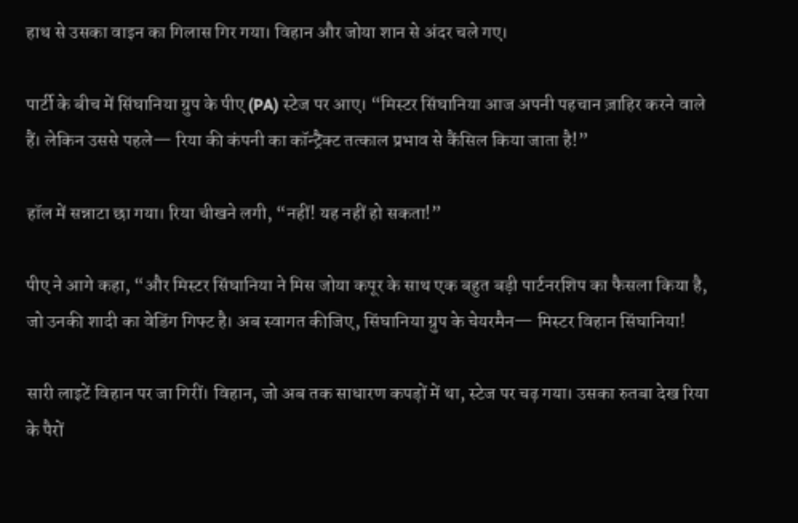हाथ से उसका वाइन का गिलास गिर गया। विहान और जोया शान से अंदर चले गए।

पार्टी के बीच में सिंघानिया ग्रुप के पीए (PA) स्टेज पर आए। “मिस्टर सिंघानिया आज अपनी पहचान ज़ाहिर करने वाले हैं। लेकिन उससे पहले— रिया की कंपनी का कॉन्ट्रैक्ट तत्काल प्रभाव से कैंसिल किया जाता है!”

हॉल में सन्नाटा छा गया। रिया चीखने लगी, “नहीं! यह नहीं हो सकता!”

पीए ने आगे कहा, “और मिस्टर सिंघानिया ने मिस जोया कपूर के साथ एक बहुत बड़ी पार्टनरशिप का फैसला किया है, जो उनकी शादी का वेडिंग गिफ्ट है। अब स्वागत कीजिए, सिंघानिया ग्रुप के चेयरमैन— मिस्टर विहान सिंघानिया!

सारी लाइटें विहान पर जा गिरीं। विहान, जो अब तक साधारण कपड़ों में था, स्टेज पर चढ़ गया। उसका रुतबा देख रिया के पैरों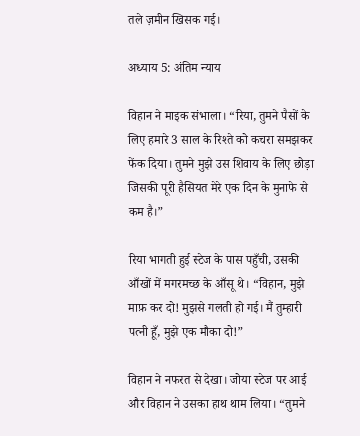तले ज़मीन खिसक गई।

अध्याय 5: अंतिम न्याय

विहान ने माइक संभाला। “रिया, तुमने पैसों के लिए हमारे 3 साल के रिश्ते को कचरा समझकर फेंक दिया। तुमने मुझे उस शिवाय के लिए छोड़ा जिसकी पूरी हैसियत मेरे एक दिन के मुनाफे से कम है।”

रिया भागती हुई स्टेज के पास पहुँची, उसकी आँखों में मगरमच्छ के आँसू थे। “विहान, मुझे माफ़ कर दो! मुझसे गलती हो गई। मैं तुम्हारी पत्नी हूँ, मुझे एक मौका दो!”

विहान ने नफरत से देखा। जोया स्टेज पर आई और विहान ने उसका हाथ थाम लिया। “तुमने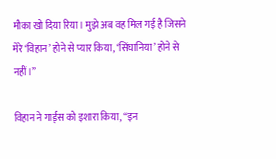मौका खो दिया रिया। मुझे अब वह मिल गई है जिसने मेरे ‘विहान’ होने से प्यार किया, ‘सिंघानिया’ होने से नहीं।”

विहान ने गार्ड्स को इशारा किया, “इन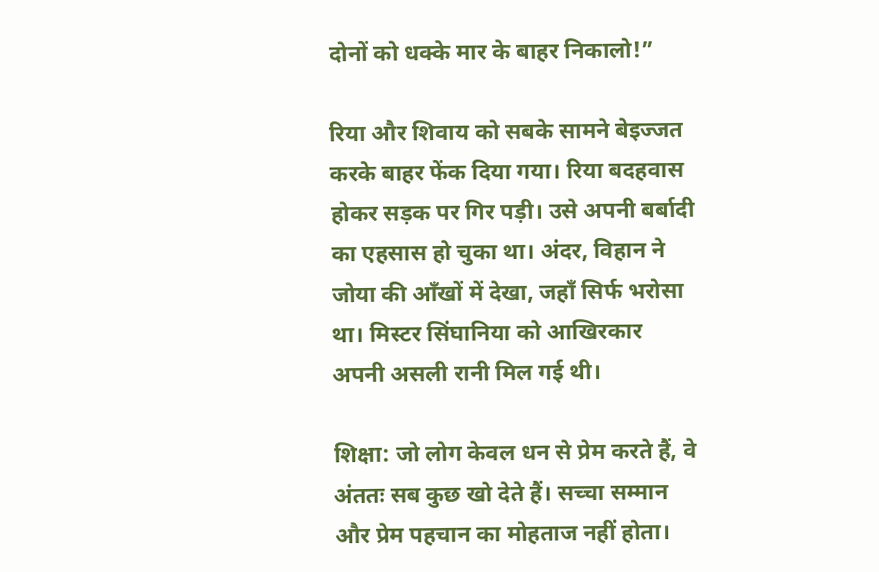दोनों को धक्के मार के बाहर निकालो!”

रिया और शिवाय को सबके सामने बेइज्जत करके बाहर फेंक दिया गया। रिया बदहवास होकर सड़क पर गिर पड़ी। उसे अपनी बर्बादी का एहसास हो चुका था। अंदर, विहान ने जोया की आँखों में देखा, जहाँ सिर्फ भरोसा था। मिस्टर सिंघानिया को आखिरकार अपनी असली रानी मिल गई थी।

शिक्षा: जो लोग केवल धन से प्रेम करते हैं, वे अंततः सब कुछ खो देते हैं। सच्चा सम्मान और प्रेम पहचान का मोहताज नहीं होता।